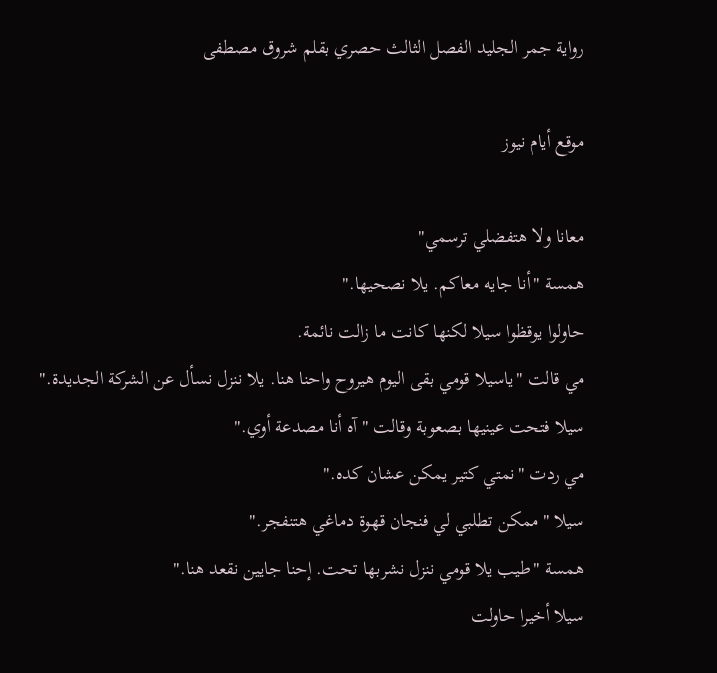رواية جمر الجليد الفصل الثالث حصري بقلم شروق مصطفى

موقع أيام نيوز

معانا ولا هتفضلي ترسمي"
همسة "أنا جايه معاكم. يلا نصحيها."
حاولوا يوقظوا سيلا لكنها كانت ما زالت نائمة.
مي قالت "ياسيلا قومي بقى اليوم هيروح واحنا هنا. يلا ننزل نسأل عن الشركة الجديدة."
سيلا فتحت عينيها بصعوبة وقالت "آه أنا مصدعة أوي."
مي ردت "نمتي كتير يمكن عشان كده."
سيلا "ممكن تطلبي لي فنجان قهوة دماغي ھتنفجر."
همسة "طيب يلا قومي ننزل نشربها تحت. إحنا جايين نقعد هنا."
سيلا أخيرا حاولت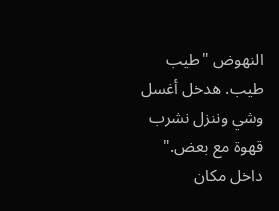النهوض "طيب طيب. هدخل أغسل وشي وننزل نشرب قهوة مع بعض."
داخل مكان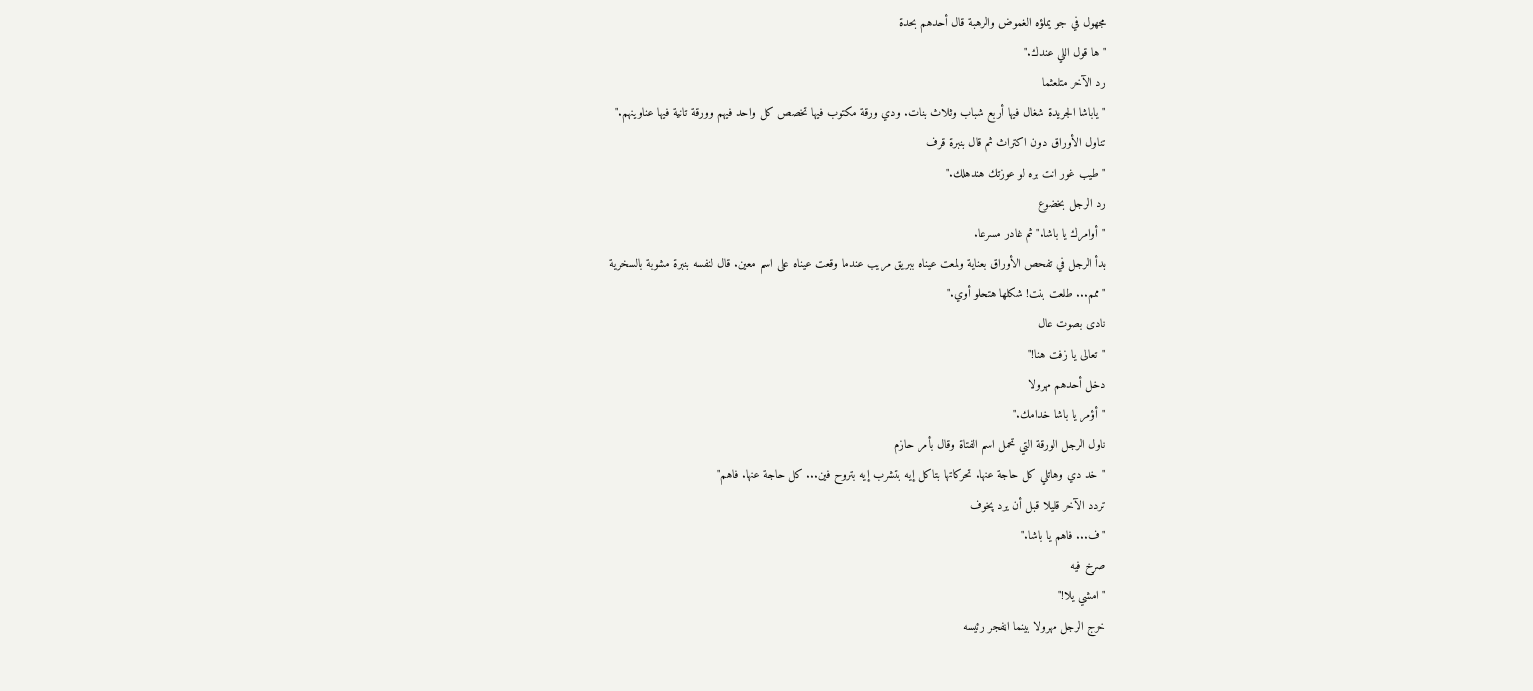مجهول في جو يملؤه الغموض والرهبة قال أحدهم بحدة
"ها قول اللي عندك."
رد الآخر متلعثما
"ياباشا الجريدة شغال فيها أربع شباب وثلاث بنات. ودي ورقة مكتوب فيها تخصص كل واحد فيهم وورقة تانية فيها عناوينهم."
تناول الأوراق دون اكتراث ثم قال بنبرة قرف
"طيب غور انت بره لو عوزتك هندهلك."
رد الرجل بخضوع
"أوامرك يا باشا." ثم غادر مسرعا.
بدأ الرجل في تفحص الأوراق بعناية ولمعت عيناه ببريق مريب عندما وقعت عيناه على اسم معين. قال لنفسه بنبرة مشوبة بالسخرية
"ممم... طلعت بنت! شكلها هتحلو أوي."
نادى بصوت عال
"تعالى يا زفت هنا!"
دخل أحدهم مهرولا
"أؤمر يا باشا خدامك."
ناول الرجل الورقة التي تحمل اسم الفتاة وقال بأمر حازم
"خد دي وهاتلي كل حاجة عنها. تحركاتها بتاكل إيه بتشرب إيه بتروح فين... كل حاجة عنها. فاهم"
تردد الآخر قليلا قبل أن يرد پخوف
"ف... فاهم يا باشا."
صړخ فيه
"امشي يلا!"
خرج الرجل مهرولا بينما اڼفجر رئيسه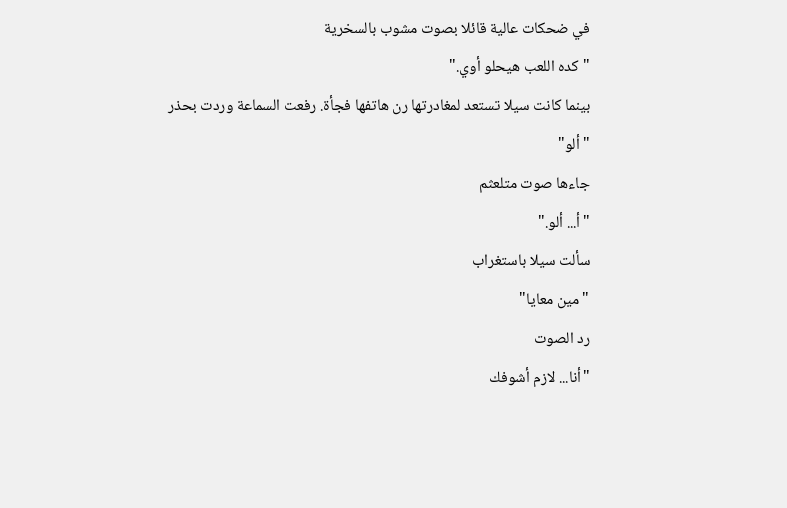في ضحكات عالية قائلا بصوت مشوب بالسخرية
"كده اللعب هيحلو أوي."
بينما كانت سيلا تستعد لمغادرتها رن هاتفها فجأة. رفعت السماعة وردت بحذر
"ألو"
جاءها صوت متلعثم
"أ... ألو."
سألت سيلا باستغراب
"مين معايا"
رد الصوت
"أنا... لازم أشوفك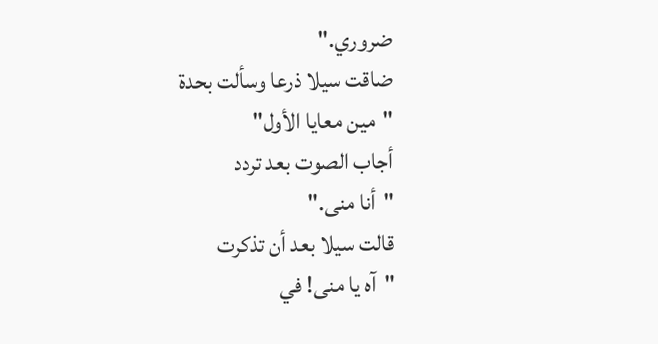ضروري."
ضاقت سيلا ذرعا وسألت بحدة
"مين معايا الأول"
أجاب الصوت بعد تردد
"أنا منى."
قالت سيلا بعد أن تذكرت
"آه يا منى! في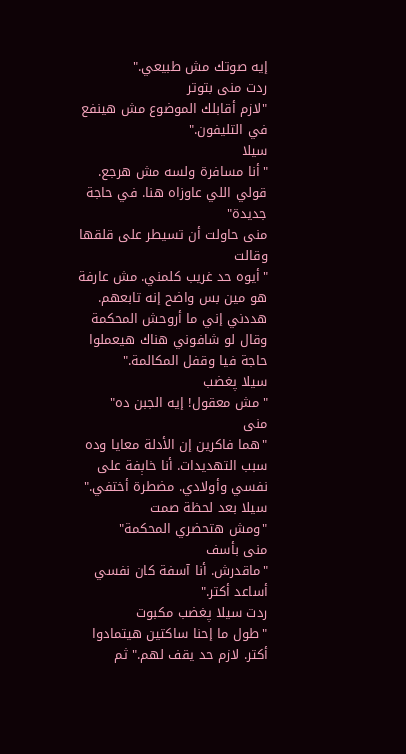إيه صوتك مش طبيعي."
ردت منى بتوتر
"لازم أقابلك الموضوع مش هينفع في التليفون."
سيلا
"أنا مسافرة ولسه مش هرجع. قولي اللي عاوزاه هنا. في حاجة جديدة"
منى حاولت أن تسيطر على قلقها وقالت
"أيوه حد غريب كلمني. مش عارفة هو مين بس واضح إنه تابعهم. هددني إني ما أروحش المحكمة وقال لو شافوني هناك هيعملوا حاجة فيا وقفل المكالمة."
سيلا پغضب
"مش معقول! إيه الجبن ده"
منى
"هما فاكرين إن الأدلة معايا وده سبب التهديدات. أنا خاېفة على نفسي وأولادي. مضطرة أختفي."
سيلا بعد لحظة صمت
"ومش هتحضري المحكمة"
منى بأسف
"ماقدرش. أنا آسفة كان نفسي أساعد أكتر."
ردت سيلا پغضب مكبوت
"طول ما إحنا ساكتين هيتمادوا أكتر. لازم حد يقف لهم." ثم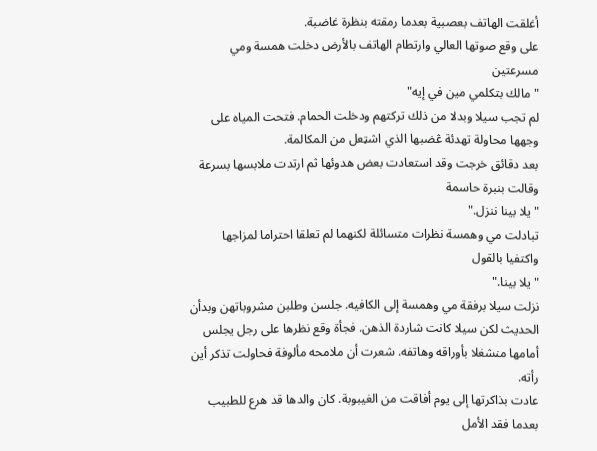أغلقت الهاتف بعصبية بعدما رمقته بنظرة غاضبة.
على وقع صوتها العالي وارتطام الهاتف بالأرض دخلت همسة ومي مسرعتين
"مالك بتكلمي مين في إيه"
لم تجب سيلا وبدلا من ذلك تركتهم ودخلت الحمام. فتحت المياه على وجهها محاولة تهدئة ڠضبها الذي اشټعل من المكالمة.
بعد دقائق خرجت وقد استعادت بعض هدوئها ثم ارتدت ملابسها بسرعة وقالت بنبرة حاسمة
"يلا بينا ننزل."
تبادلت مي وهمسة نظرات متسائلة لكنهما لم تعلقا احتراما لمزاجها واكتفيا بالقول
"يلا بينا."
نزلت سيلا برفقة مي وهمسة إلى الكافيه. جلسن وطلبن مشروباتهن وبدأن الحديث لكن سيلا كانت شاردة الذهن. فجأة وقع نظرها على رجل يجلس أمامها منشغلا بأوراقه وهاتفه. شعرت أن ملامحه مألوفة فحاولت تذكر أين رأته.
عادت بذاكرتها إلى يوم أفاقت من الغيبوبة. كان والدها قد هرع للطبيب بعدما فقد الأمل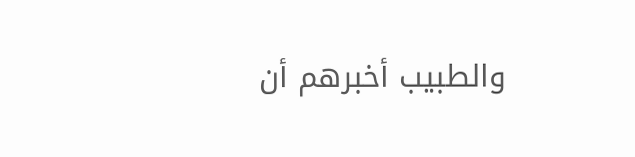والطبيب أخبرهم أن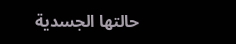حالتها الجسدية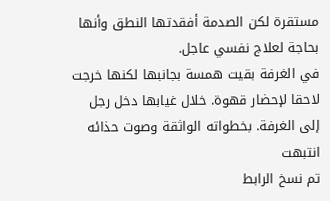مستقرة لكن الصدمة أفقدتها النطق وأنها بحاجة لعلاج نفسي عاجل.
في الغرفة بقيت همسة بجانبها لكنها خرجت لاحقا لإحضار قهوة. خلال غيابها دخل رجل إلى الغرفة. بخطواته الواثقة وصوت حذائه انتبهت
تم نسخ الرابط